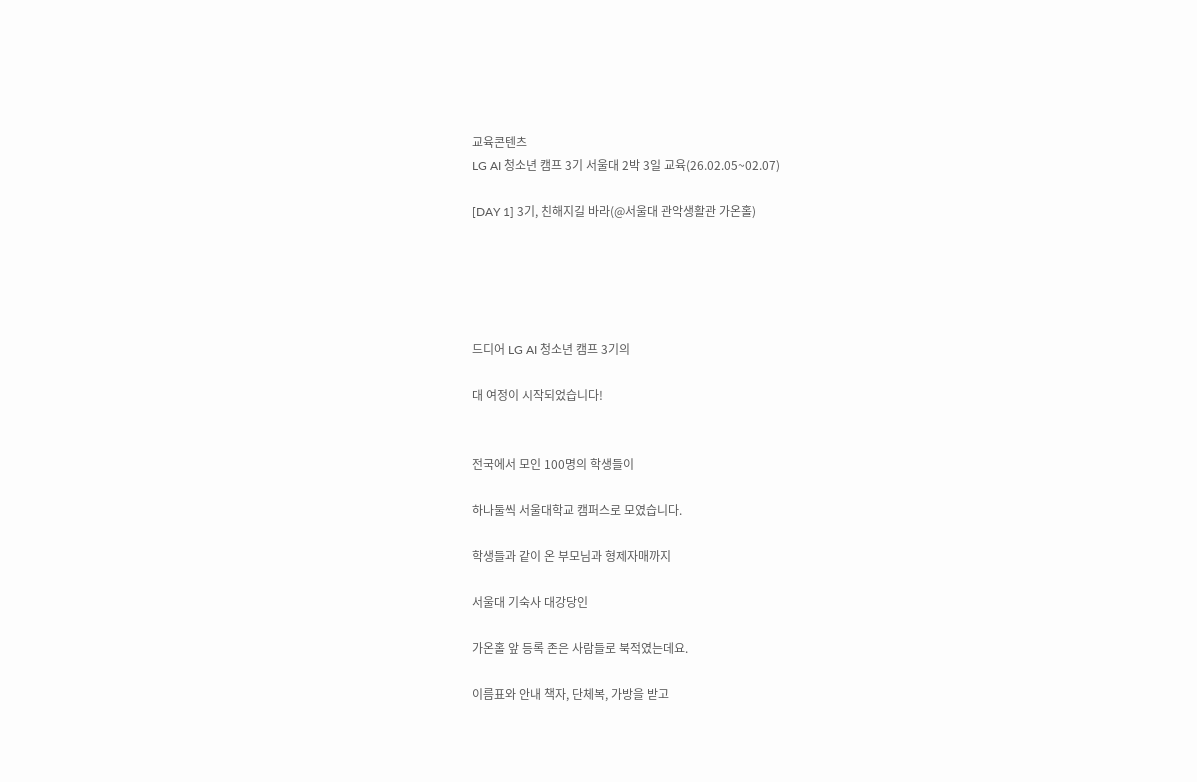교육콘텐츠
LG AI 청소년 캠프 3기 서울대 2박 3일 교육(26.02.05~02.07)

[DAY 1] 3기, 친해지길 바라(@서울대 관악생활관 가온홀)





드디어 LG AI 청소년 캠프 3기의

대 여정이 시작되었습니다!


전국에서 모인 100명의 학생들이

하나둘씩 서울대학교 캠퍼스로 모였습니다.

학생들과 같이 온 부모님과 형제자매까지

서울대 기숙사 대강당인

가온홀 앞 등록 존은 사람들로 북적였는데요.

이름표와 안내 책자, 단체복, 가방을 받고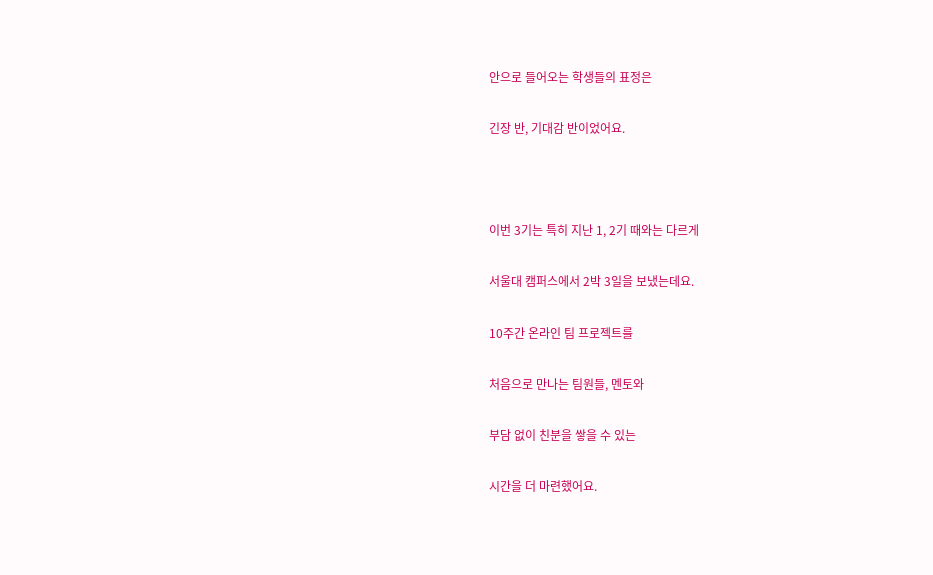안으로 들어오는 학생들의 표정은

긴장 반, 기대감 반이었어요.



이번 3기는 특히 지난 1, 2기 때와는 다르게

서울대 캠퍼스에서 2박 3일을 보냈는데요.

10주간 온라인 팀 프로젝트를

처음으로 만나는 팀원들, 멘토와

부담 없이 친분을 쌓을 수 있는

시간을 더 마련했어요.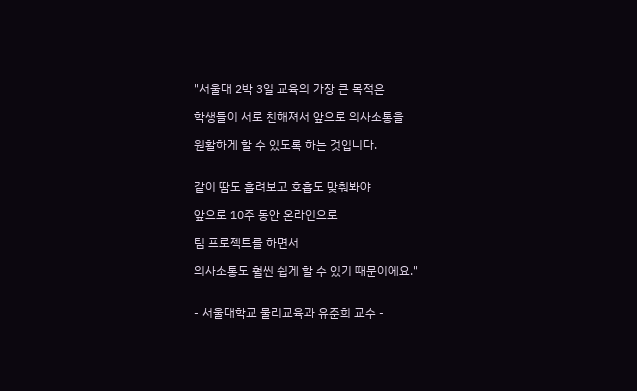"서울대 2박 3일 교육의 가장 큰 목적은

학생들이 서로 친해져서 앞으로 의사소통을

원활하게 할 수 있도록 하는 것입니다.


같이 땀도 흘려보고 호흡도 맞춰봐야

앞으로 10주 동안 온라인으로

팀 프로젝트를 하면서

의사소통도 훨씬 쉽게 할 수 있기 때문이에요."


- 서울대학교 물리교육과 유준희 교수 -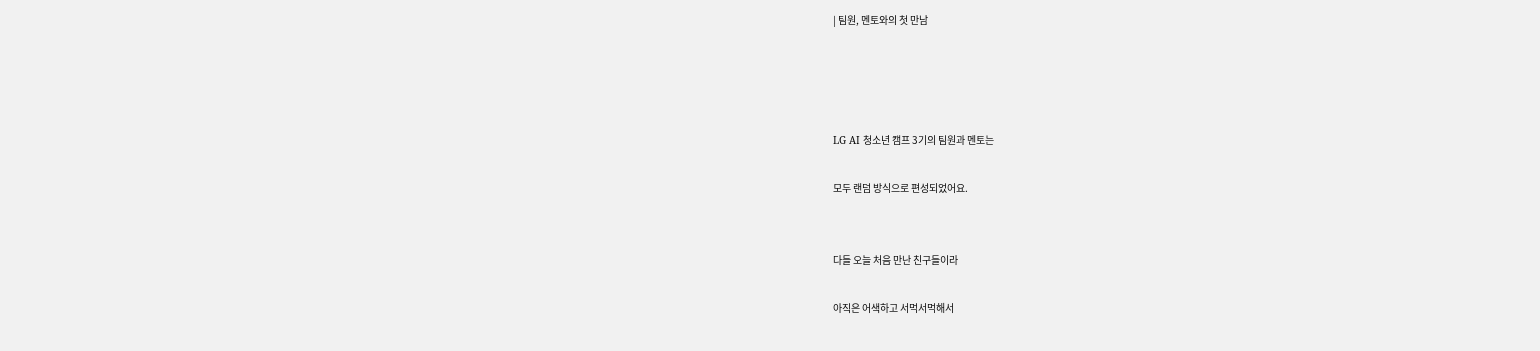| 팀원, 멘토와의 첫 만남




LG AI 청소년 캠프 3기의 팀원과 멘토는

모두 랜덤 방식으로 편성되었어요.


다들 오늘 처음 만난 친구들이라

아직은 어색하고 서먹서먹해서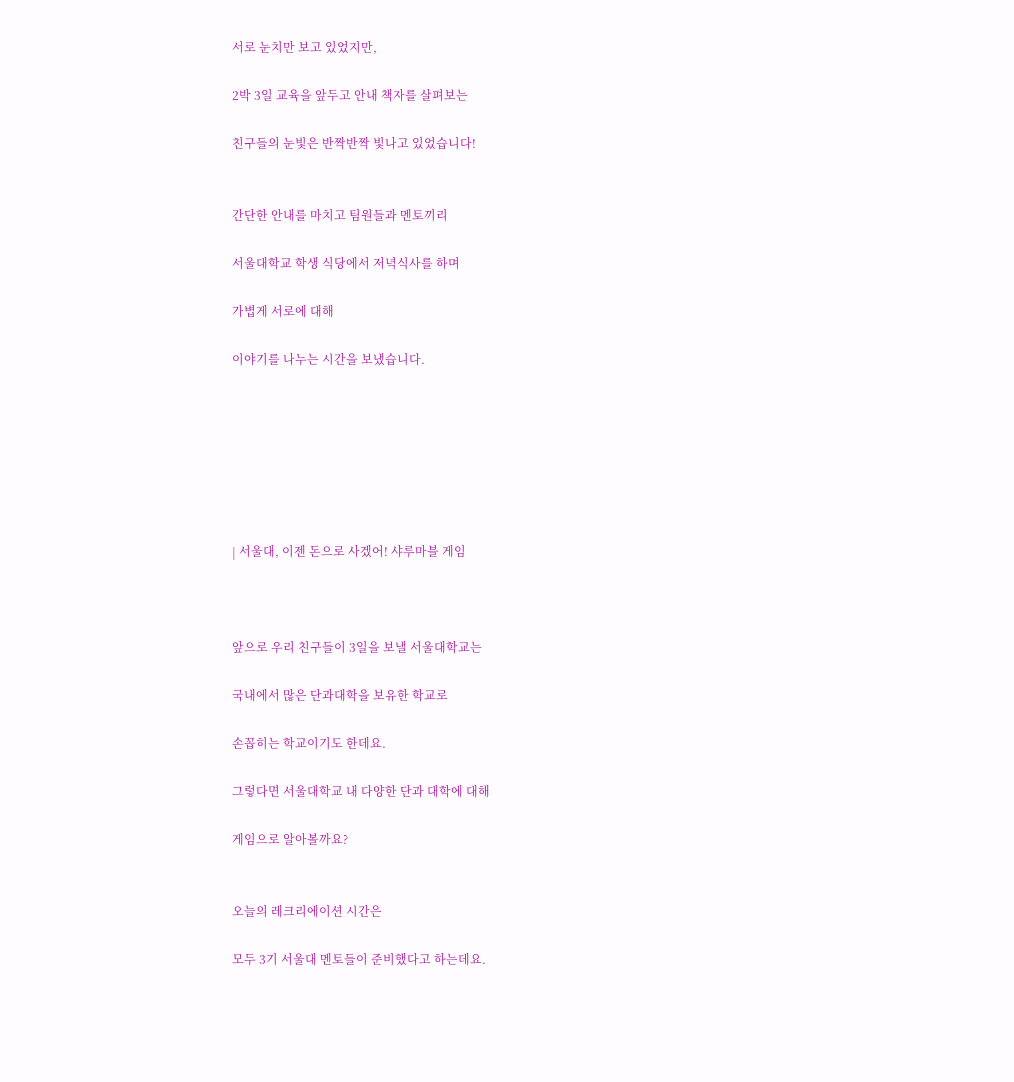서로 눈치만 보고 있었지만,

2박 3일 교육을 앞두고 안내 책자를 살펴보는

친구들의 눈빛은 반짝반짝 빛나고 있었습니다!


간단한 안내를 마치고 팀원들과 멘토끼리

서울대학교 학생 식당에서 저녁식사를 하며

가볍게 서로에 대해

이야기를 나누는 시간을 보냈습니다.







| 서울대, 이젠 돈으로 사겠어! 샤루마블 게임



앞으로 우리 친구들이 3일을 보낼 서울대학교는

국내에서 많은 단과대학을 보유한 학교로

손꼽히는 학교이기도 한데요.

그렇다면 서울대학교 내 다양한 단과 대학에 대해

게임으로 알아볼까요?


오늘의 레크리에이션 시간은

모두 3기 서울대 멘토들이 준비했다고 하는데요.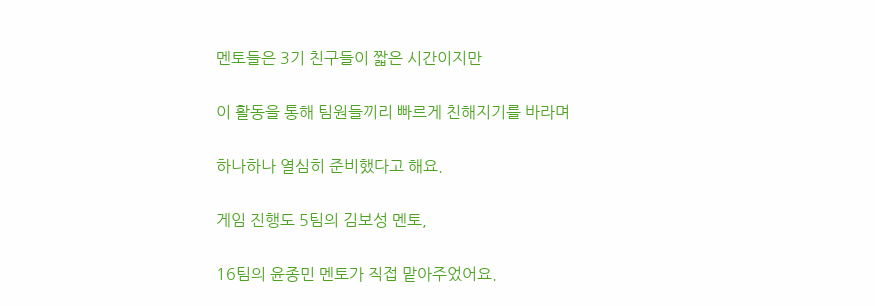멘토들은 3기 친구들이 짧은 시간이지만

이 활동을 통해 팀원들끼리 빠르게 친해지기를 바라며

하나하나 열심히 준비했다고 해요.

게임 진행도 5팀의 김보성 멘토,

16팀의 윤종민 멘토가 직접 맡아주었어요.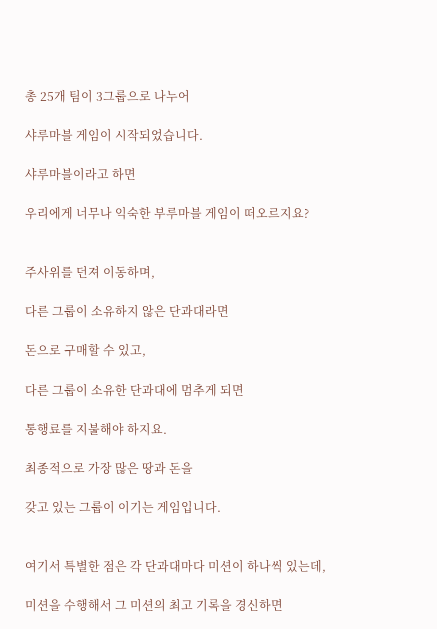총 25개 팀이 3그룹으로 나누어

샤루마블 게임이 시작되었습니다.

샤루마블이라고 하면

우리에게 너무나 익숙한 부루마블 게임이 떠오르지요?


주사위를 던져 이동하며,

다른 그룹이 소유하지 않은 단과대라면

돈으로 구매할 수 있고,

다른 그룹이 소유한 단과대에 멈추게 되면

통행료를 지불해야 하지요.

최종적으로 가장 많은 땅과 돈을

갖고 있는 그룹이 이기는 게임입니다.


여기서 특별한 점은 각 단과대마다 미션이 하나씩 있는데,

미션을 수행해서 그 미션의 최고 기록을 경신하면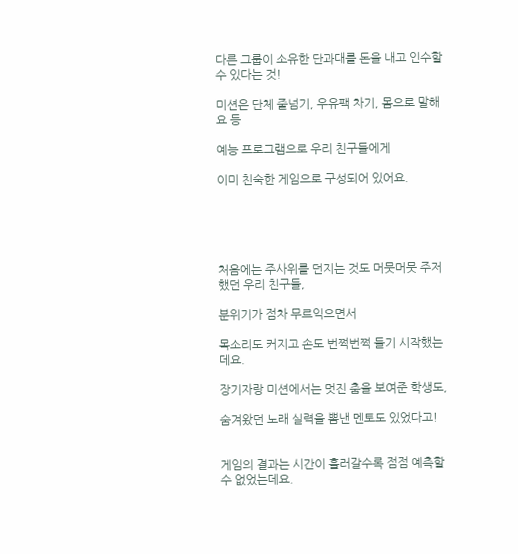다른 그룹이 소유한 단과대를 돈을 내고 인수할 수 있다는 것!

미션은 단체 줄넘기, 우유팩 차기, 몸으로 말해요 등

예능 프로그램으로 우리 친구들에게

이미 친숙한 게임으로 구성되어 있어요.





처음에는 주사위를 던지는 것도 머뭇머뭇 주저했던 우리 친구들,

분위기가 점차 무르익으면서

목소리도 커지고 손도 번쩍번쩍 들기 시작했는데요.

장기자랑 미션에서는 멋진 춤을 보여준 학생도,

숨겨왔던 노래 실력을 뽐낸 멘토도 있었다고!


게임의 결과는 시간이 흘러갈수록 점점 예측할 수 없었는데요.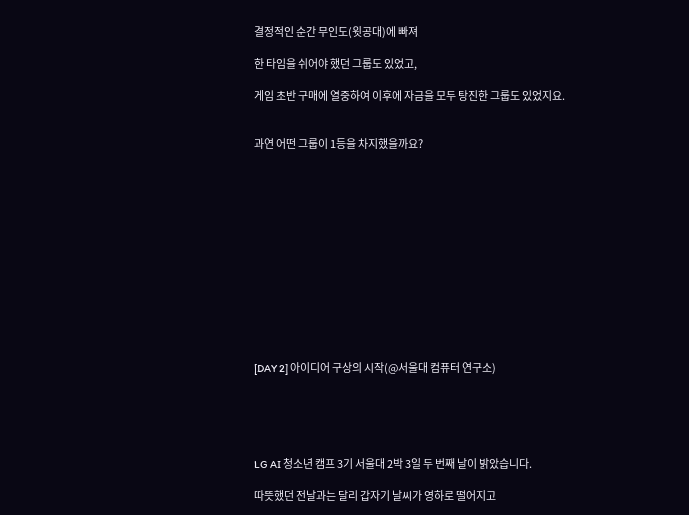결정적인 순간 무인도(윗공대)에 빠져

한 타임을 쉬어야 했던 그룹도 있었고,

게임 초반 구매에 열중하여 이후에 자금을 모두 탕진한 그룹도 있었지요.


과연 어떤 그룹이 1등을 차지했을까요?













[DAY 2] 아이디어 구상의 시작(@서울대 컴퓨터 연구소)





LG AI 청소년 캠프 3기 서울대 2박 3일 두 번째 날이 밝았습니다.

따뜻했던 전날과는 달리 갑자기 날씨가 영하로 떨어지고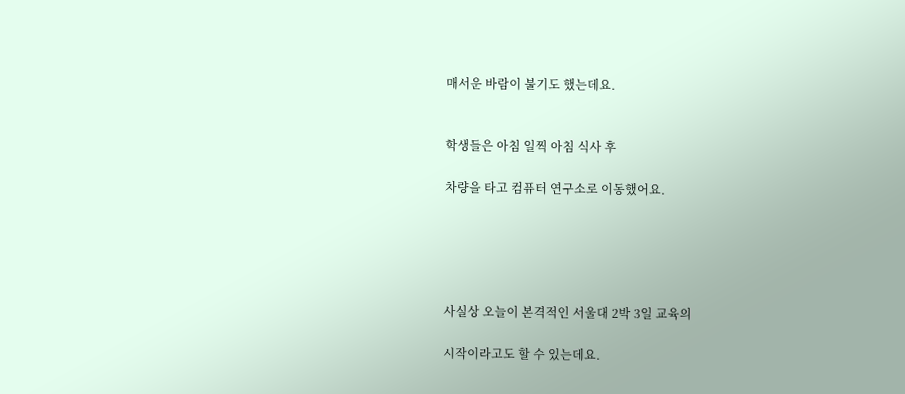매서운 바람이 불기도 했는데요.


학생들은 아침 일찍 아침 식사 후

차량을 타고 컴퓨터 연구소로 이동했어요.





사실상 오늘이 본격적인 서울대 2박 3일 교육의

시작이라고도 할 수 있는데요.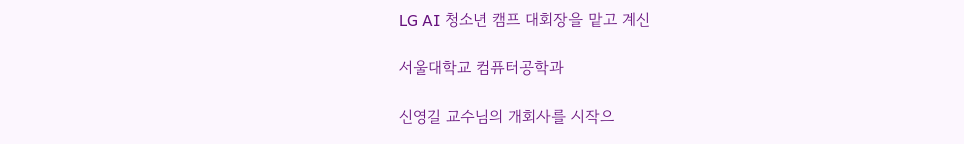LG AI 청소년 캠프 대회장을 맡고 계신

서울대학교 컴퓨터공학과

신영길 교수님의 개회사를 시작으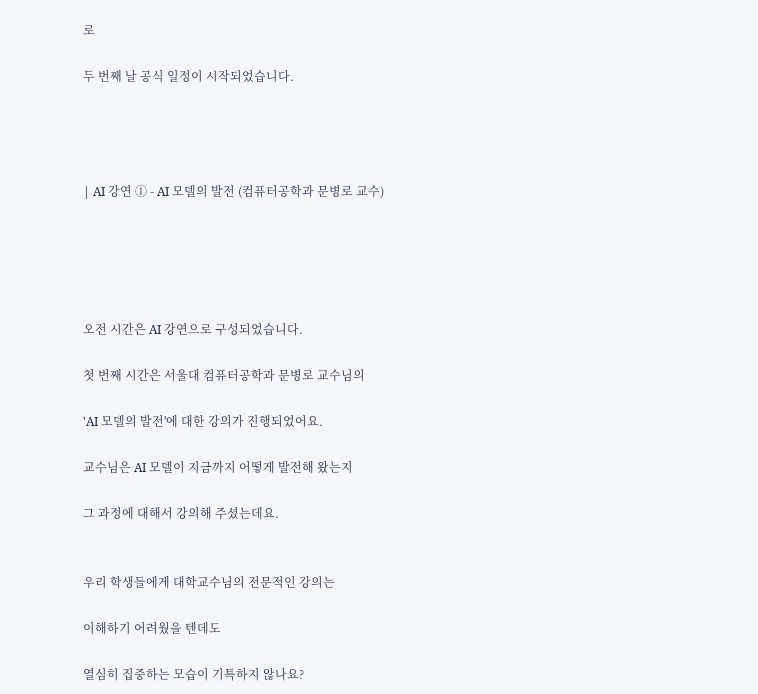로

두 번째 날 공식 일정이 시작되었습니다.




| AI 강연 ① - AI 모델의 발전 (컴퓨터공학과 문병로 교수)





오전 시간은 AI 강연으로 구성되었습니다.

첫 번째 시간은 서울대 컴퓨터공학과 문병로 교수님의

'AI 모델의 발전'에 대한 강의가 진행되었어요.

교수님은 AI 모델이 지금까지 어떻게 발전해 왔는지

그 과정에 대해서 강의해 주셨는데요.


우리 학생들에게 대학교수님의 전문적인 강의는

이해하기 어려웠을 텐데도

열심히 집중하는 모습이 기특하지 않나요?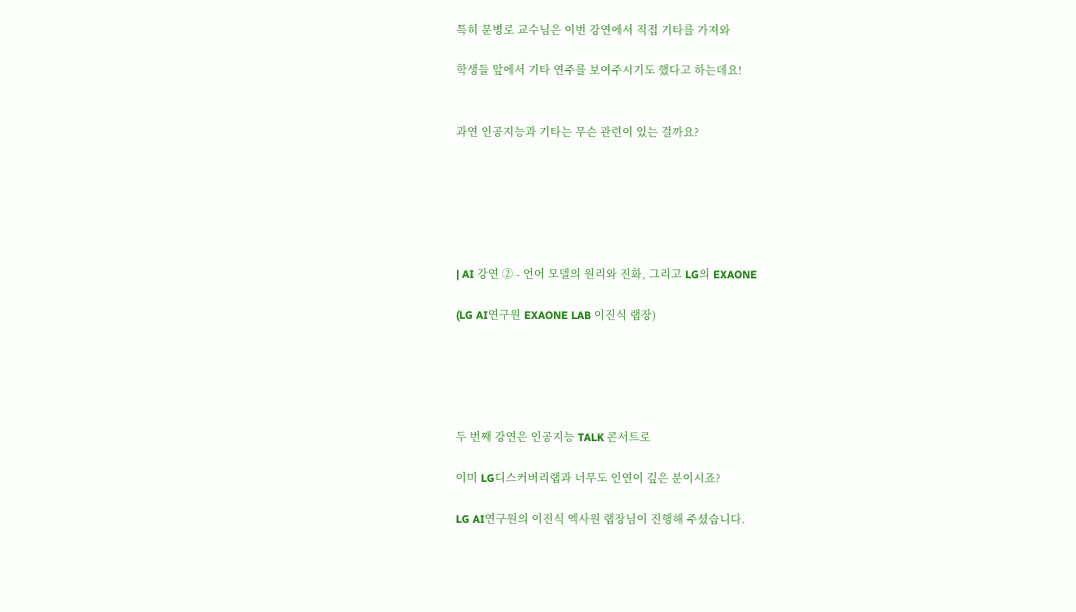특히 문병로 교수님은 이번 강연에서 직접 기타를 가져와

학생들 앞에서 기타 연주를 보여주시기도 했다고 하는데요!


과연 인공지능과 기타는 무슨 관련이 있는 걸까요?






| AI 강연 ② - 언어 모델의 원리와 진화, 그리고 LG의 EXAONE

(LG AI연구원 EXAONE LAB 이진식 랩장)





두 번째 강연은 인공지능 TALK 콘서트로

이미 LG디스커버리랩과 너무도 인연이 깊은 분이시죠?

LG AI연구원의 이진식 엑사원 랩장님이 진행해 주셨습니다.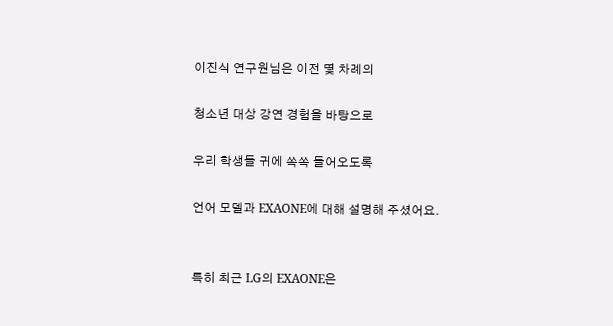이진식 연구원님은 이전 몇 차례의

청소년 대상 강연 경험을 바탕으로

우리 학생들 귀에 쏙쏙 들어오도록

언어 모델과 EXAONE에 대해 설명해 주셨어요.


특히 최근 LG의 EXAONE은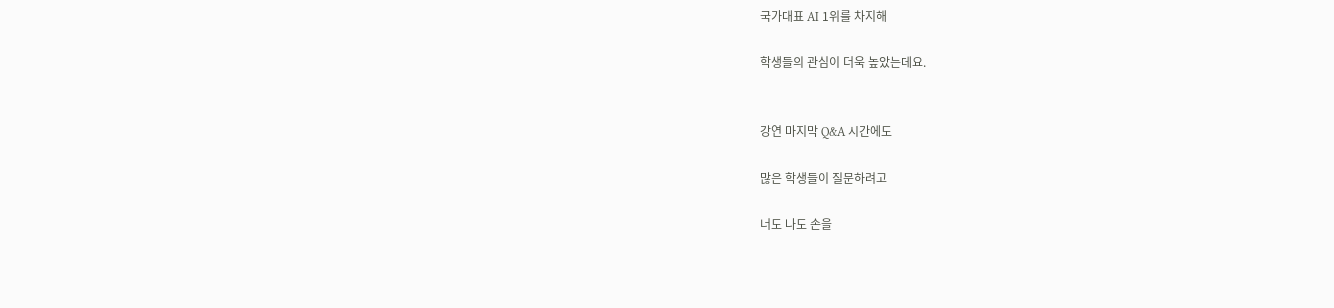국가대표 AI 1위를 차지해

학생들의 관심이 더욱 높았는데요.


강연 마지막 Q&A 시간에도

많은 학생들이 질문하려고

너도 나도 손을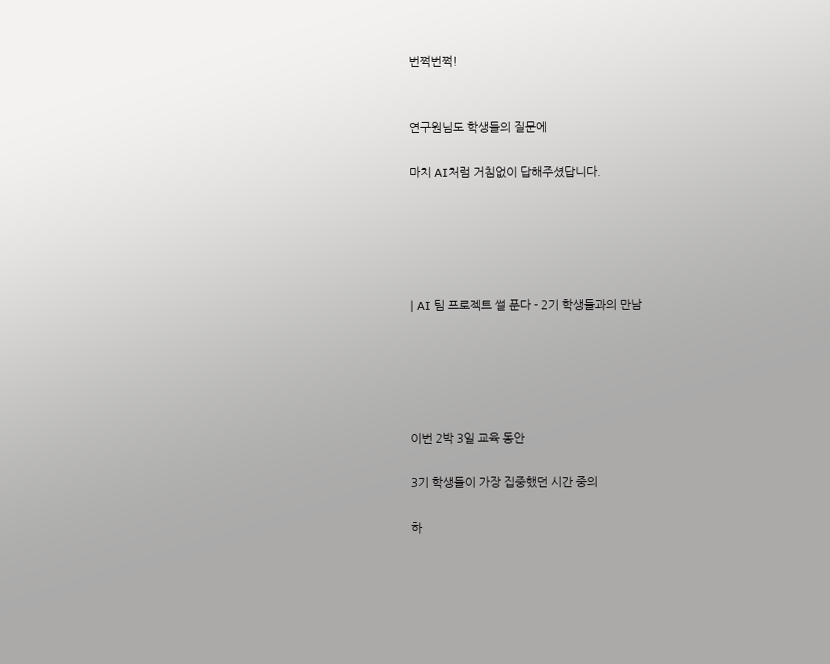번쩍번쩍!


연구원님도 학생들의 질문에

마치 AI처럼 거침없이 답해주셨답니다.





| AI 팀 프로젝트 썰 푼다 - 2기 학생들과의 만남





이번 2박 3일 교육 동안

3기 학생들이 가장 집중했던 시간 중의

하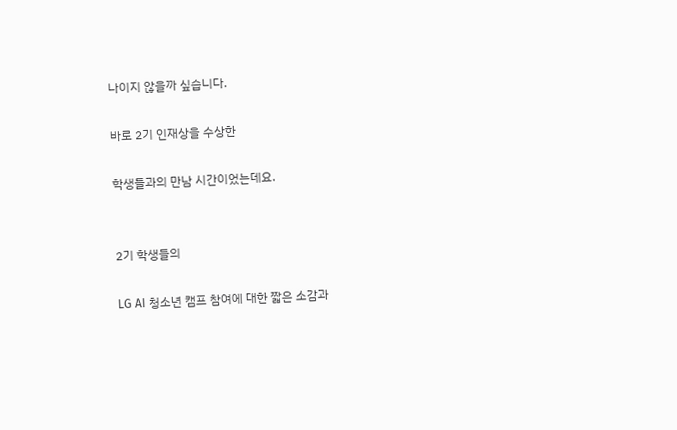나이지 않을까 싶습니다.

바로 2기 인재상을 수상한

학생들과의 만남 시간이었는데요.


2기 학생들의

LG AI 청소년 캠프 참여에 대한 짧은 소감과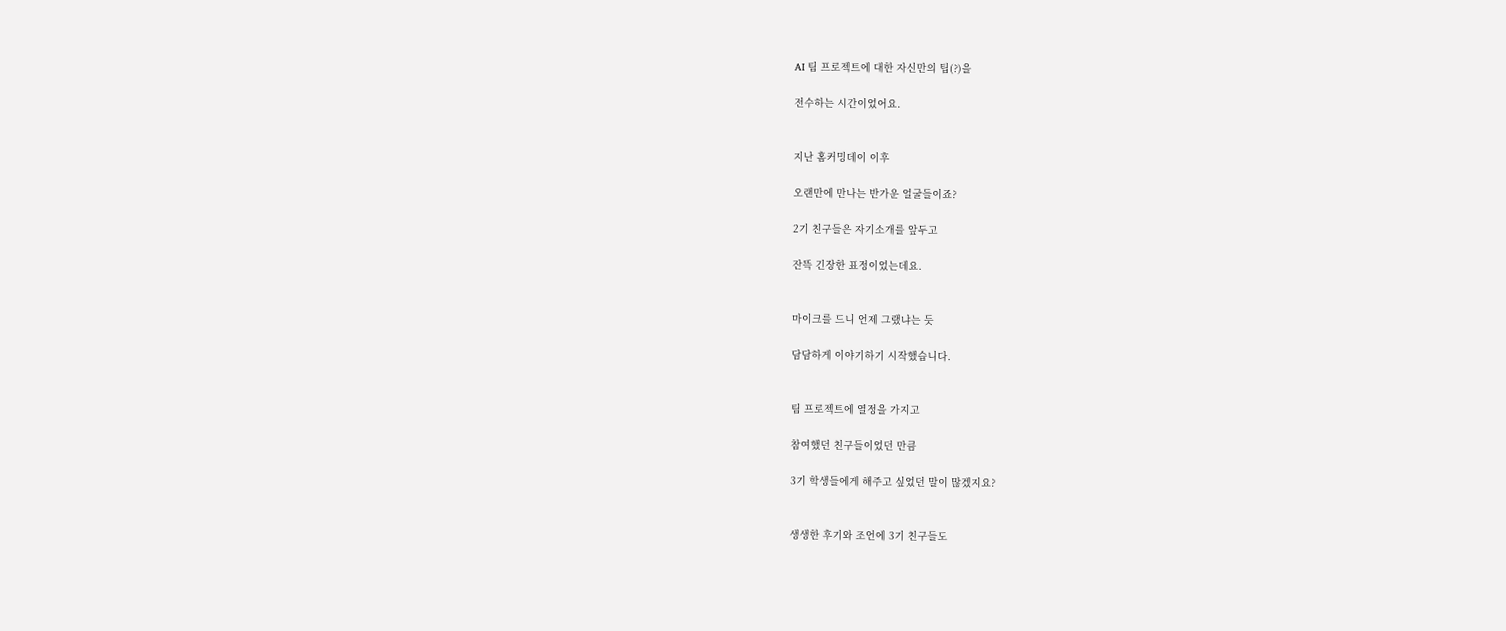AI 팀 프로젝트에 대한 자신만의 팁(?)을

전수하는 시간이었어요.


지난 홈커밍데이 이후

오랜만에 만나는 반가운 얼굴들이죠?

2기 친구들은 자기소개를 앞두고

잔뜩 긴장한 표정이었는데요.


마이크를 드니 언제 그랬냐는 듯

담담하게 이야기하기 시작했습니다.


팀 프로젝트에 열정을 가지고

참여했던 친구들이었던 만큼

3기 학생들에게 해주고 싶었던 말이 많겠지요?


생생한 후기와 조언에 3기 친구들도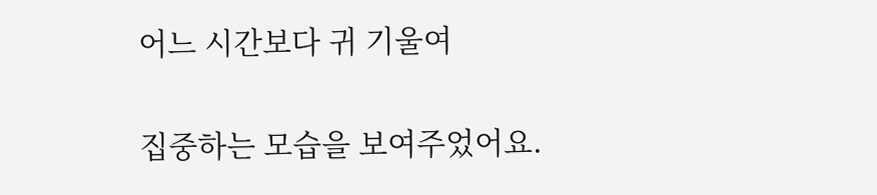어느 시간보다 귀 기울여

집중하는 모습을 보여주었어요.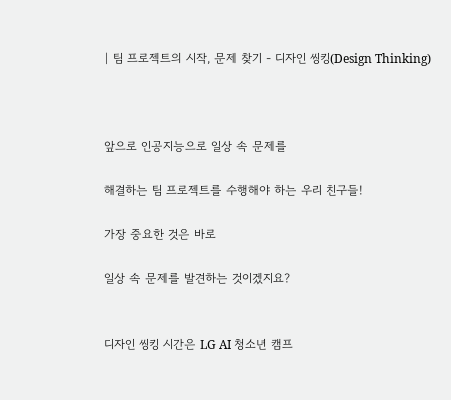| 팀 프로젝트의 시작, 문제 찾기 - 디자인 씽킹(Design Thinking)



앞으로 인공지능으로 일상 속 문제를

해결하는 팀 프로젝트를 수행해야 하는 우리 친구들!

가장 중요한 것은 바로

일상 속 문제를 발견하는 것이겠지요?


디자인 씽킹 시간은 LG AI 청소년 캠프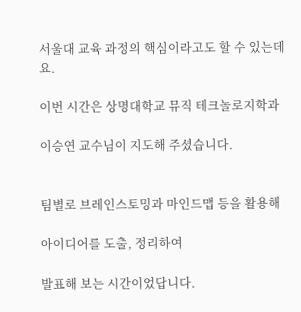서울대 교육 과정의 핵심이라고도 할 수 있는데요.

이번 시간은 상명대학교 뮤직 테크놀로지학과

이승연 교수님이 지도해 주셨습니다.


팀별로 브레인스토밍과 마인드맵 등을 활용해

아이디어를 도출, 정리하여

발표해 보는 시간이었답니다.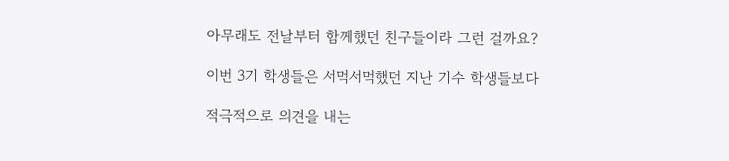아무래도 전날부터 함께했던 친구들이라 그런 걸까요?

이번 3기 학생들은 서먹서먹했던 지난 기수 학생들보다

적극적으로 의견을 내는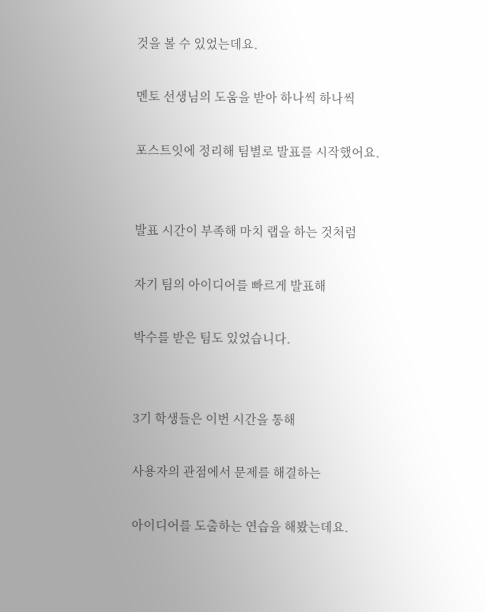것을 볼 수 있었는데요.

멘토 선생님의 도움을 받아 하나씩 하나씩

포스트잇에 정리해 팀별로 발표를 시작했어요.


발표 시간이 부족해 마치 랩을 하는 것처럼

자기 팀의 아이디어를 빠르게 발표해

박수를 받은 팀도 있었습니다.


3기 학생들은 이번 시간을 통해

사용자의 관점에서 문제를 해결하는

아이디어를 도출하는 연습을 해봤는데요.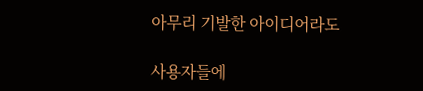아무리 기발한 아이디어라도

사용자들에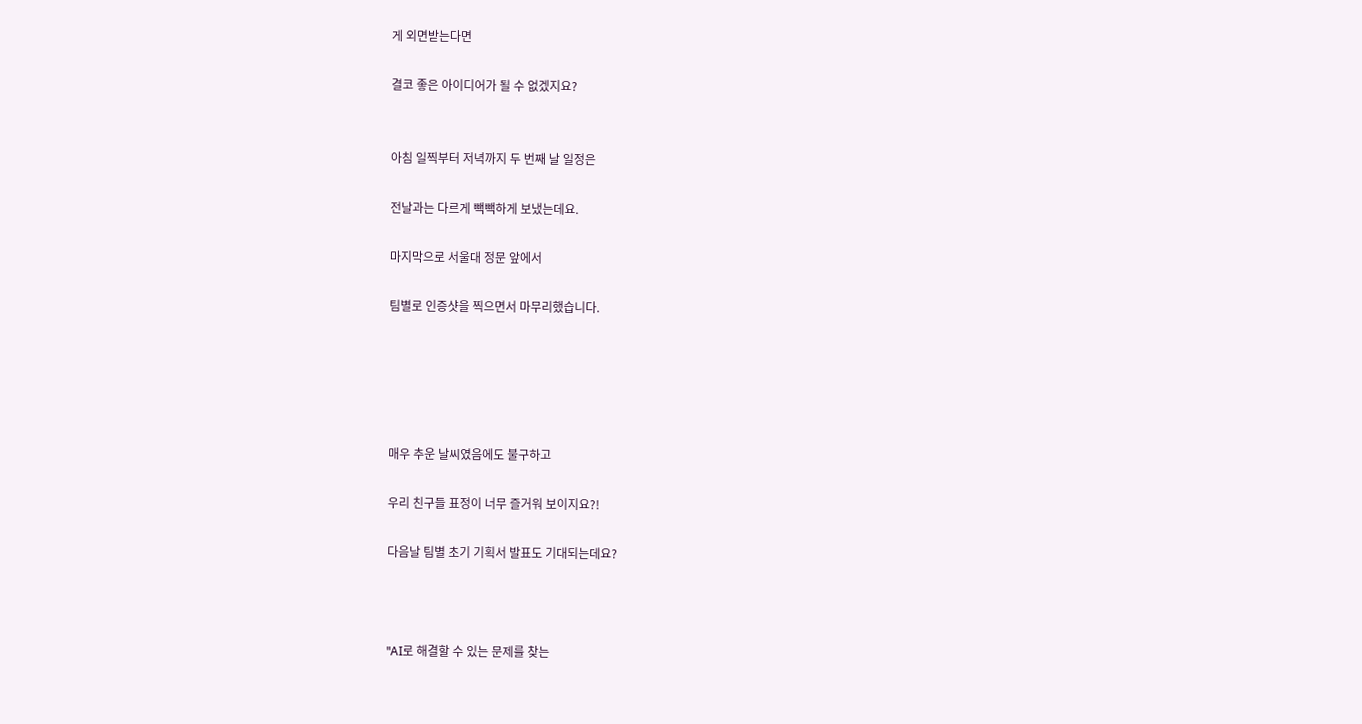게 외면받는다면

결코 좋은 아이디어가 될 수 없겠지요?


아침 일찍부터 저녁까지 두 번째 날 일정은

전날과는 다르게 빽빽하게 보냈는데요.

마지막으로 서울대 정문 앞에서

팀별로 인증샷을 찍으면서 마무리했습니다.





매우 추운 날씨였음에도 불구하고

우리 친구들 표정이 너무 즐거워 보이지요?!

다음날 팀별 초기 기획서 발표도 기대되는데요?



"AI로 해결할 수 있는 문제를 찾는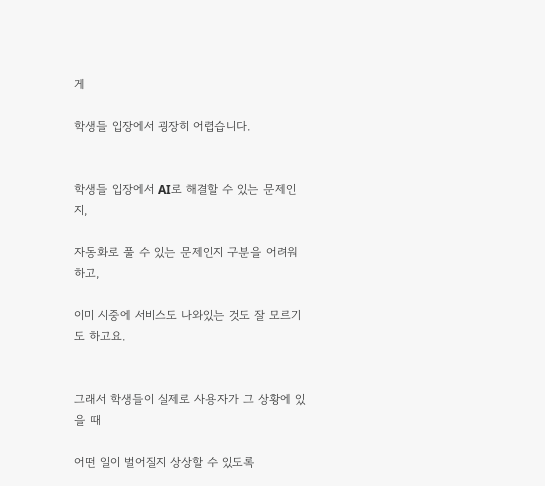게

학생들 입장에서 굉장히 어렵습니다.


학생들 입장에서 AI로 해결할 수 있는 문제인지,

자동화로 풀 수 있는 문제인지 구분을 어려워하고,

이미 시중에 서비스도 나와있는 것도 잘 모르기도 하고요.


그래서 학생들이 실제로 사용자가 그 상황에 있을 때

어떤 일이 벌어질지 상상할 수 있도록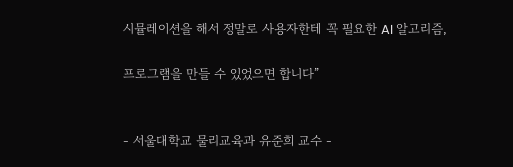시뮬레이션을 해서 정말로 사용자한테 꼭 필요한 AI 알고리즘,

프로그램을 만들 수 있었으면 합니다”


- 서울대학교 물리교육과 유준희 교수 -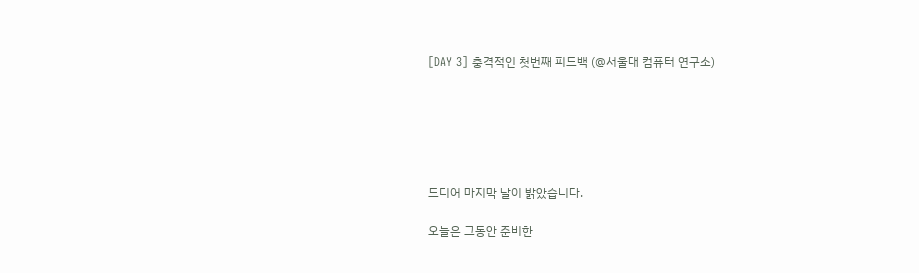[DAY 3] 충격적인 첫번째 피드백 (@서울대 컴퓨터 연구소)






드디어 마지막 날이 밝았습니다.

오늘은 그동안 준비한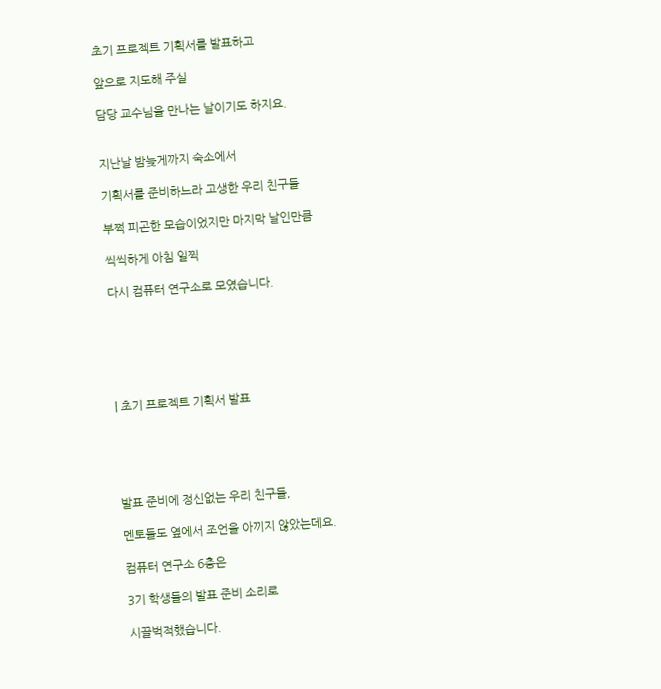초기 프로젝트 기획서를 발표하고

앞으로 지도해 주실

담당 교수님을 만나는 날이기도 하지요.


지난날 밤늦게까지 숙소에서

기획서를 준비하느라 고생한 우리 친구들

부쩍 피곤한 모습이었지만 마지막 날인만큼

씩씩하게 아침 일찍

다시 컴퓨터 연구소로 모였습니다.






| 초기 프로젝트 기획서 발표





발표 준비에 정신없는 우리 친구들,

멘토들도 옆에서 조언을 아끼지 않았는데요.

컴퓨터 연구소 6층은

3기 학생들의 발표 준비 소리로

시끌벅적했습니다.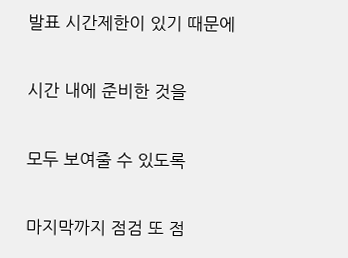발표 시간제한이 있기 때문에

시간 내에 준비한 것을

모두 보여줄 수 있도록

마지막까지 점검 또 점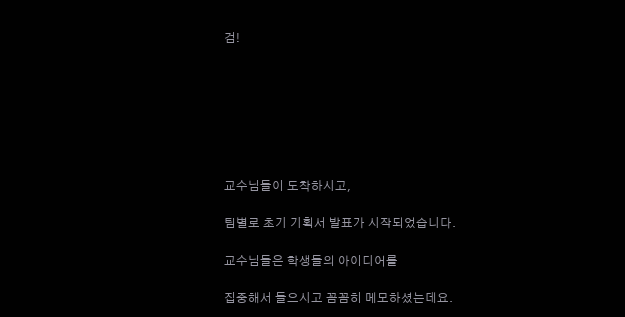검!







교수님들이 도착하시고,

팀별로 초기 기획서 발표가 시작되었습니다.

교수님들은 학생들의 아이디어를

집중해서 들으시고 꼼꼼히 메모하셨는데요.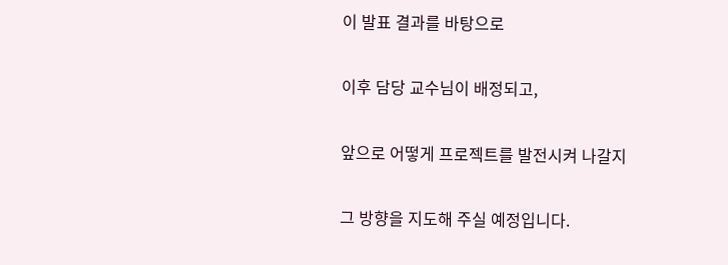이 발표 결과를 바탕으로

이후 담당 교수님이 배정되고,

앞으로 어떻게 프로젝트를 발전시켜 나갈지

그 방향을 지도해 주실 예정입니다.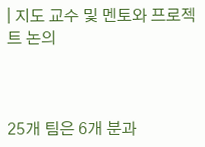| 지도 교수 및 멘토와 프로젝트 논의



25개 팀은 6개 분과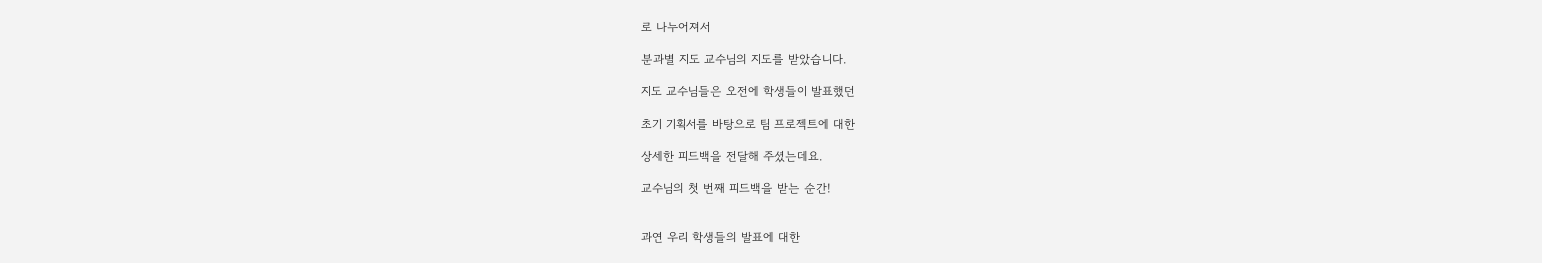로 나누어져서

분과별 지도 교수님의 지도를 받았습니다.

지도 교수님들은 오전에 학생들이 발표했던

초기 기획서를 바탕으로 팀 프로젝트에 대한

상세한 피드백을 전달해 주셨는데요.

교수님의 첫 번째 피드백을 받는 순간!


과연 우리 학생들의 발표에 대한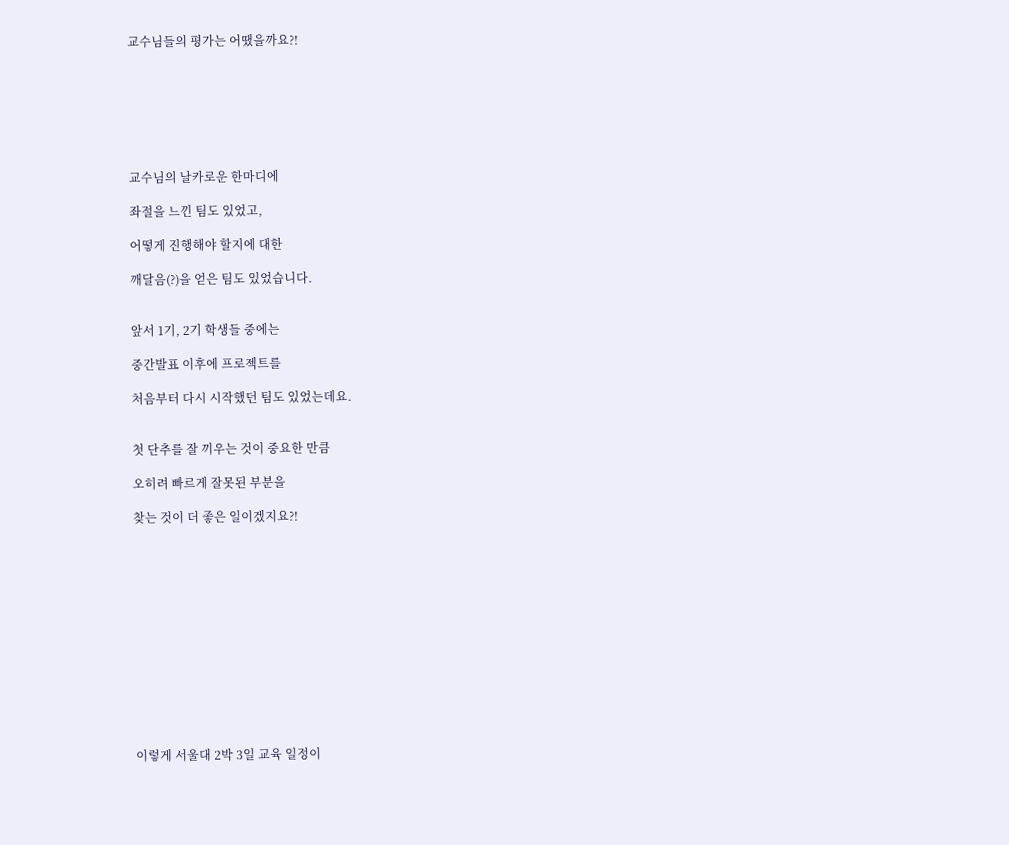교수님들의 평가는 어땠을까요?!







교수님의 날카로운 한마디에

좌절을 느낀 팀도 있었고,

어떻게 진행해야 할지에 대한

깨달음(?)을 얻은 팀도 있었습니다.


앞서 1기, 2기 학생들 중에는

중간발표 이후에 프로젝트를

처음부터 다시 시작했던 팀도 있었는데요.


첫 단추를 잘 끼우는 것이 중요한 만큼

오히려 빠르게 잘못된 부분을

찾는 것이 더 좋은 일이겠지요?!













이렇게 서울대 2박 3일 교육 일정이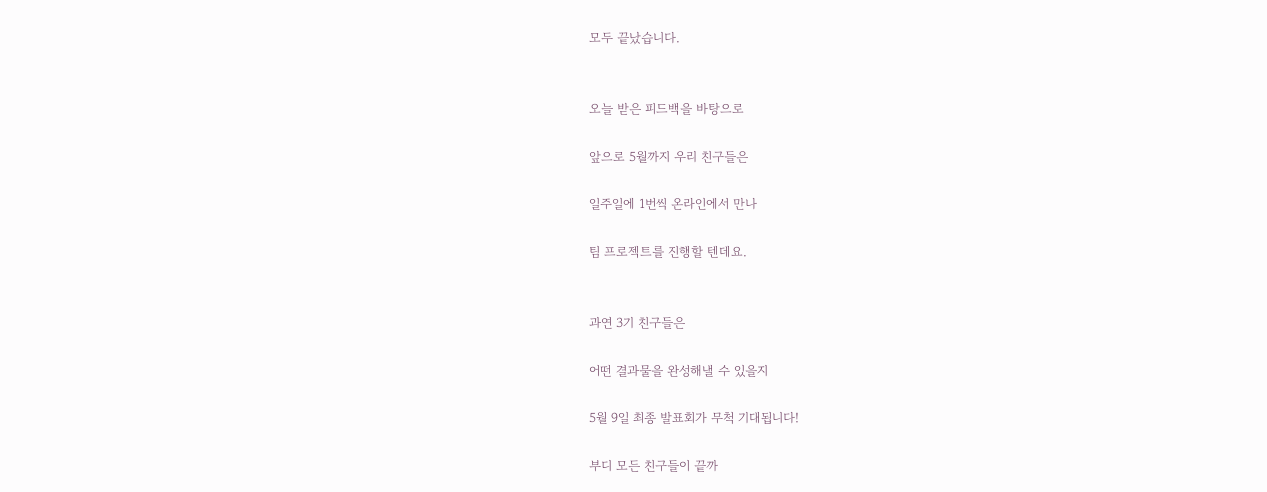모두 끝났습니다.


오늘 받은 피드백을 바탕으로

앞으로 5월까지 우리 친구들은

일주일에 1번씩 온라인에서 만나

팀 프로젝트를 진행할 텐데요.


과연 3기 친구들은

어떤 결과물을 완성해낼 수 있을지

5월 9일 최종 발표회가 무척 기대됩니다!

부디 모든 친구들이 끝까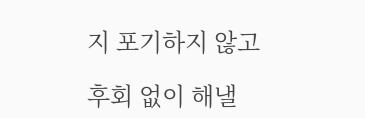지 포기하지 않고

후회 없이 해낼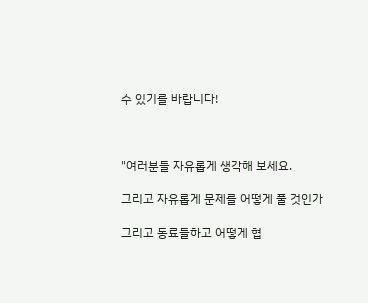수 있기를 바랍니다!



"여러분들 자유롭게 생각해 보세요.

그리고 자유롭게 문제를 어떻게 풀 것인가

그리고 동료들하고 어떻게 협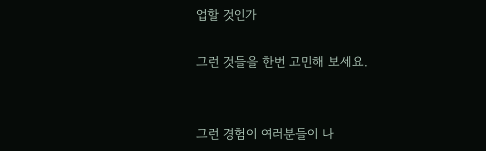업할 것인가

그런 것들을 한번 고민해 보세요.


그런 경험이 여러분들이 나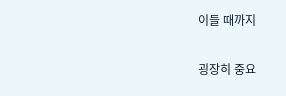이들 때까지

굉장히 중요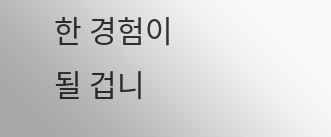한 경험이 될 겁니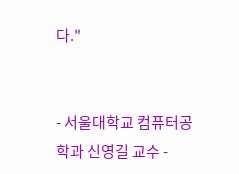다."


- 서울대학교 컴퓨터공학과 신영길 교수 -